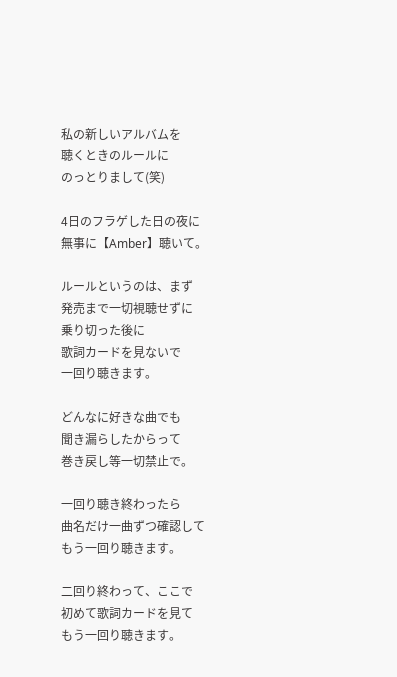私の新しいアルバムを
聴くときのルールに
のっとりまして(笑)

4日のフラゲした日の夜に
無事に【Amber】聴いて。

ルールというのは、まず
発売まで一切視聴せずに
乗り切った後に
歌詞カードを見ないで
一回り聴きます。

どんなに好きな曲でも
聞き漏らしたからって
巻き戻し等一切禁止で。

一回り聴き終わったら
曲名だけ一曲ずつ確認して
もう一回り聴きます。

二回り終わって、ここで
初めて歌詞カードを見て
もう一回り聴きます。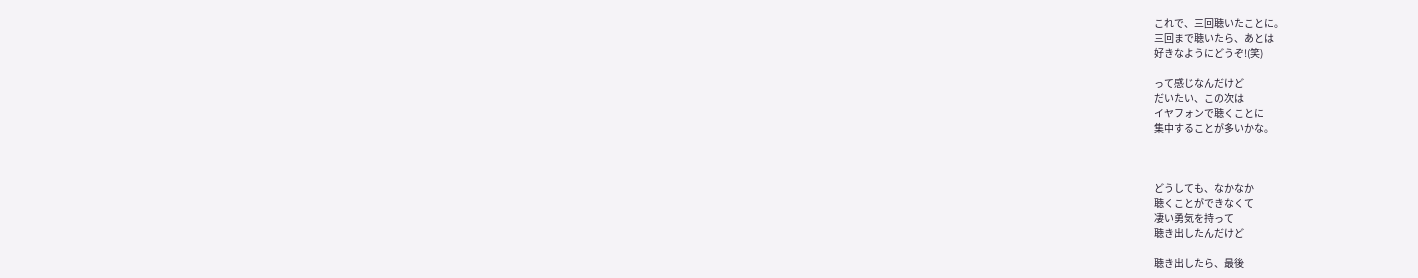これで、三回聴いたことに。
三回まで聴いたら、あとは
好きなようにどうぞ!(笑)

って感じなんだけど
だいたい、この次は
イヤフォンで聴くことに
集中することが多いかな。



どうしても、なかなか
聴くことができなくて
凄い勇気を持って
聴き出したんだけど

聴き出したら、最後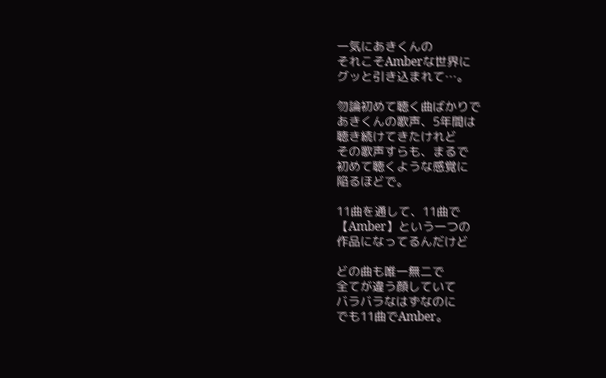一気にあきくんの
それこそAmberな世界に
グッと引き込まれて…。

勿論初めて聴く曲ばかりで
あきくんの歌声、5年間は
聴き続けてきたけれど
その歌声すらも、まるで
初めて聴くような感覚に
陥るほどで。

11曲を通して、11曲で
【Amber】という一つの
作品になってるんだけど

どの曲も唯一無二で
全てが違う顔していて
バラバラなはずなのに
でも11曲でAmber。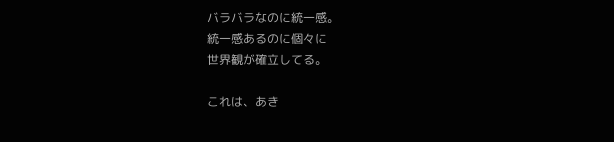バラバラなのに統一感。
統一感あるのに個々に
世界観が確立してる。

これは、あき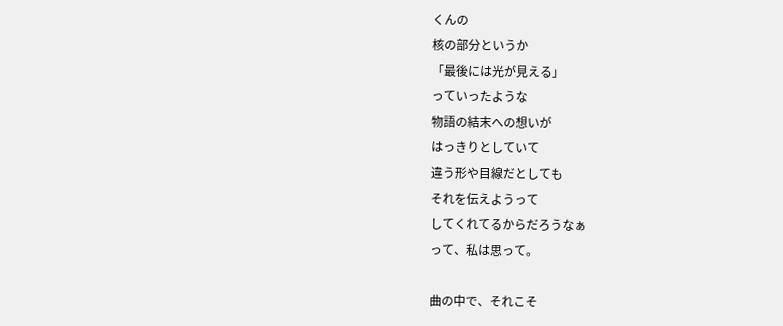くんの
核の部分というか
「最後には光が見える」
っていったような
物語の結末への想いが
はっきりとしていて
違う形や目線だとしても
それを伝えようって
してくれてるからだろうなぁ
って、私は思って。

曲の中で、それこそ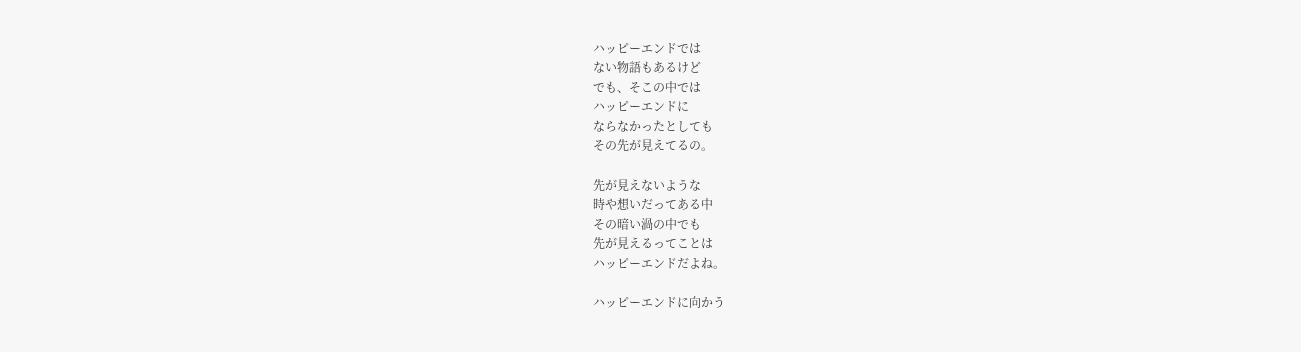ハッピーエンドでは
ない物語もあるけど
でも、そこの中では
ハッピーエンドに
ならなかったとしても
その先が見えてるの。

先が見えないような
時や想いだってある中
その暗い渦の中でも
先が見えるってことは
ハッピーエンドだよね。

ハッピーエンドに向かう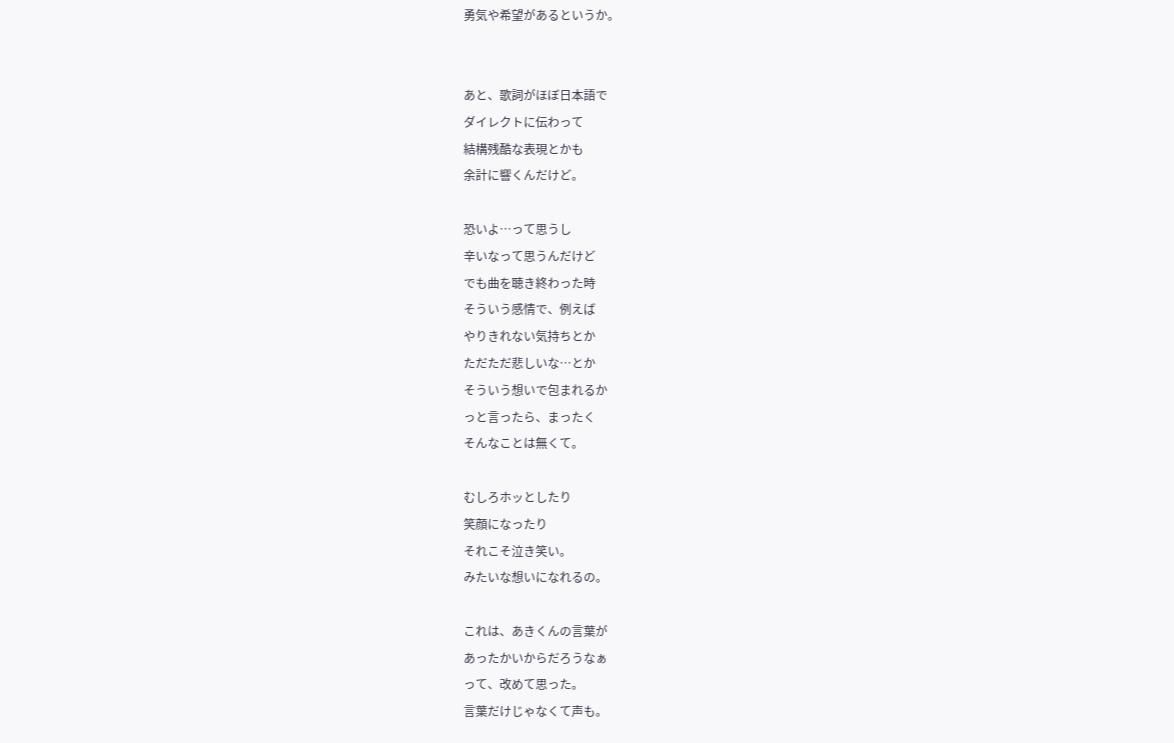勇気や希望があるというか。


あと、歌詞がほぼ日本語で
ダイレクトに伝わって
結構残酷な表現とかも
余計に響くんだけど。

恐いよ…って思うし
辛いなって思うんだけど
でも曲を聴き終わった時
そういう感情で、例えば
やりきれない気持ちとか
ただただ悲しいな…とか
そういう想いで包まれるか
っと言ったら、まったく
そんなことは無くて。

むしろホッとしたり
笑顔になったり
それこそ泣き笑い。
みたいな想いになれるの。

これは、あきくんの言葉が
あったかいからだろうなぁ
って、改めて思った。
言葉だけじゃなくて声も。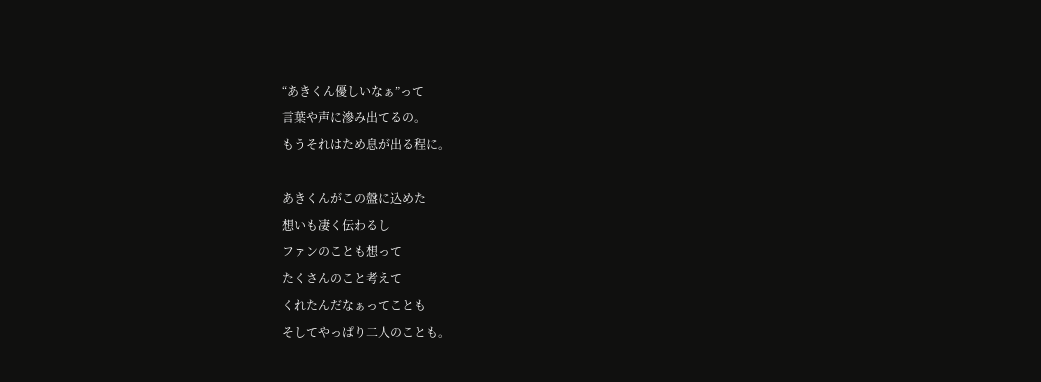“あきくん優しいなぁ”って
言葉や声に滲み出てるの。
もうそれはため息が出る程に。

あきくんがこの盤に込めた
想いも凄く伝わるし
ファンのことも想って
たくさんのこと考えて
くれたんだなぁってことも
そしてやっぱり二人のことも。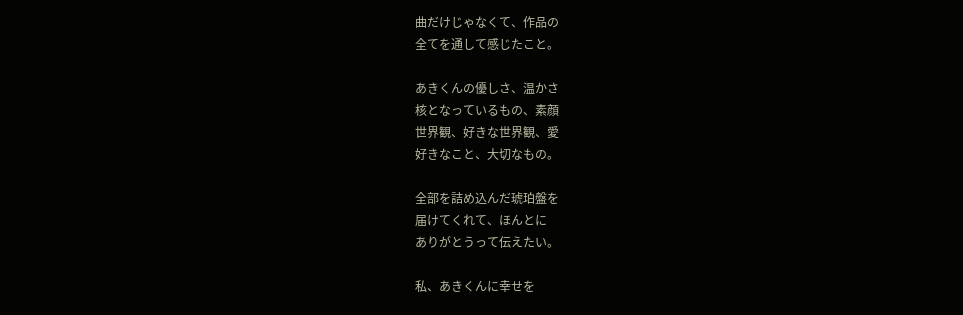曲だけじゃなくて、作品の
全てを通して感じたこと。

あきくんの優しさ、温かさ
核となっているもの、素顔
世界観、好きな世界観、愛
好きなこと、大切なもの。

全部を詰め込んだ琥珀盤を
届けてくれて、ほんとに
ありがとうって伝えたい。

私、あきくんに幸せを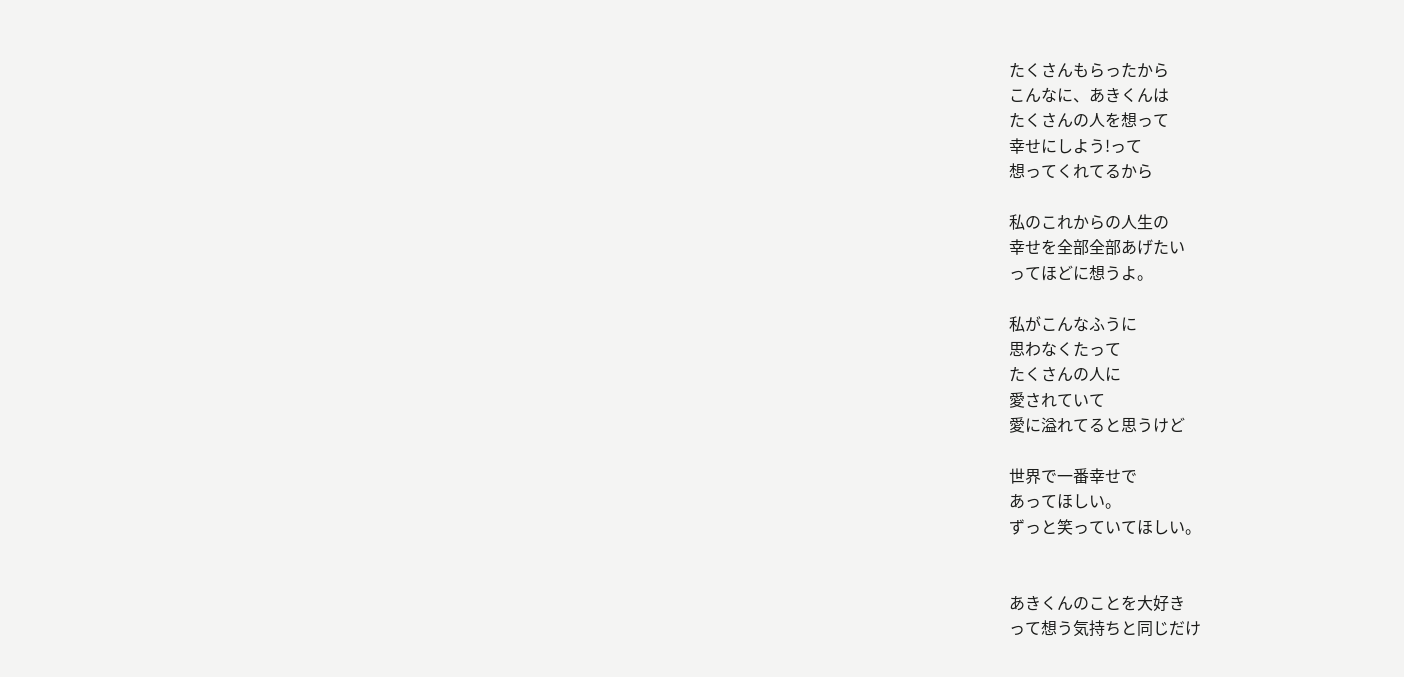たくさんもらったから
こんなに、あきくんは
たくさんの人を想って
幸せにしよう!って
想ってくれてるから

私のこれからの人生の
幸せを全部全部あげたい
ってほどに想うよ。

私がこんなふうに
思わなくたって
たくさんの人に
愛されていて
愛に溢れてると思うけど

世界で一番幸せで
あってほしい。
ずっと笑っていてほしい。


あきくんのことを大好き
って想う気持ちと同じだけ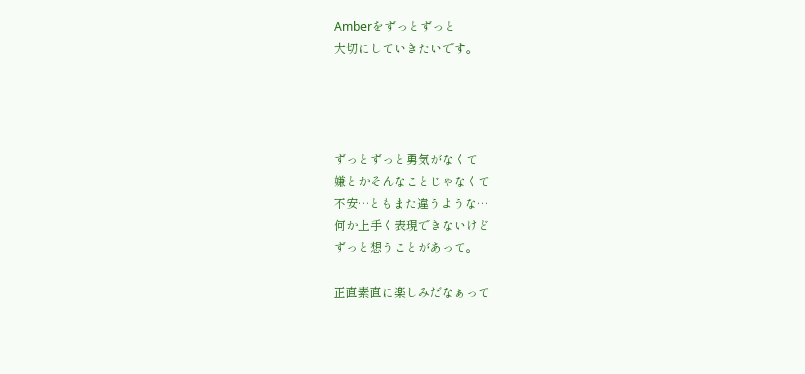Amberをずっとずっと
大切にしていきたいです。




ずっとずっと勇気がなくて
嫌とかそんなことじゃなくて
不安…ともまた違うような…
何か上手く表現できないけど
ずっと想うことがあって。

正直素直に楽しみだなぁって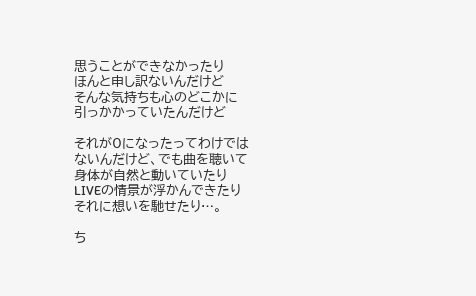思うことができなかったり
ほんと申し訳ないんだけど
そんな気持ちも心のどこかに
引っかかっていたんだけど

それが0になったってわけでは
ないんだけど、でも曲を聴いて
身体が自然と動いていたり
LIVEの情景が浮かんできたり
それに想いを馳せたり…。

ち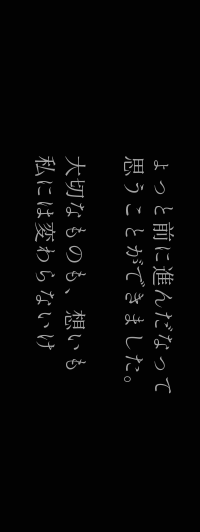ょっと前に進んだなって
思うことができました。

大切なものも、想いも
私には変わらないけ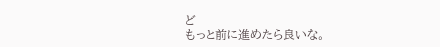ど
もっと前に進めたら良いな。